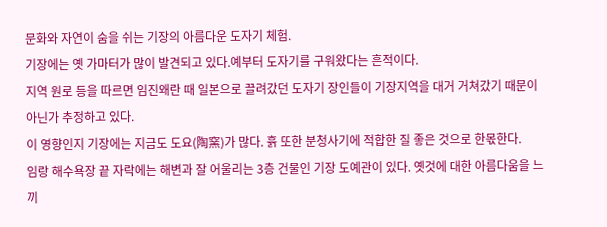문화와 자연이 숨을 쉬는 기장의 아름다운 도자기 체험.
기장에는 옛 가마터가 많이 발견되고 있다.예부터 도자기를 구워왔다는 흔적이다.
지역 원로 등을 따르면 임진왜란 때 일본으로 끌려갔던 도자기 장인들이 기장지역을 대거 거쳐갔기 때문이 아닌가 추정하고 있다.
이 영향인지 기장에는 지금도 도요(陶窯)가 많다. 흙 또한 분청사기에 적합한 질 좋은 것으로 한몫한다.
임랑 해수욕장 끝 자락에는 해변과 잘 어울리는 3층 건물인 기장 도예관이 있다. 옛것에 대한 아름다움을 느끼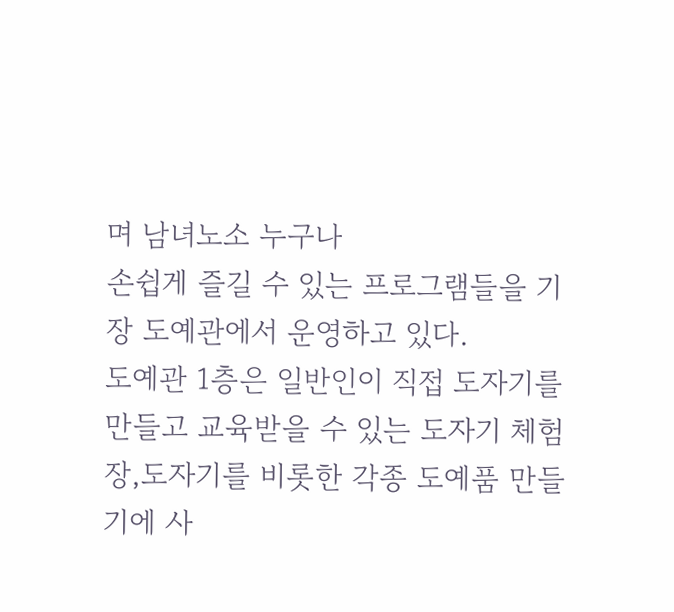며 남녀노소 누구나
손쉽게 즐길 수 있는 프로그램들을 기장 도예관에서 운영하고 있다.
도예관 1층은 일반인이 직접 도자기를 만들고 교육받을 수 있는 도자기 체험장,도자기를 비롯한 각종 도예품 만들기에 사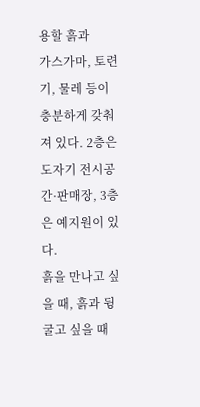용할 흙과
가스가마, 토련기, 물레 등이 충분하게 갖춰져 있다. 2층은 도자기 전시공간·판매장, 3층은 예지원이 있다.
흙을 만나고 싶을 때, 흙과 뒹굴고 싶을 때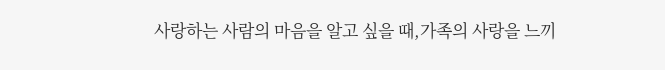사랑하는 사람의 마음을 알고 싶을 때,가족의 사랑을 느끼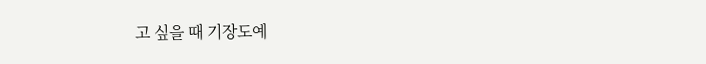고 싶을 때 기장도예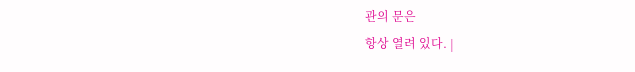관의 문은
항상 열려 있다. |